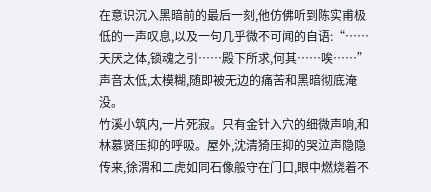在意识沉入黑暗前的最后一刻,他仿佛听到陈实甫极低的一声叹息,以及一句几乎微不可闻的自语:“……天厌之体,锁魂之引……殿下所求,何其……唉……”
声音太低,太模糊,随即被无边的痛苦和黑暗彻底淹没。
竹溪小筑内,一片死寂。只有金针入穴的细微声响,和林慕贤压抑的呼吸。屋外,沈清猗压抑的哭泣声隐隐传来,徐渭和二虎如同石像般守在门口,眼中燃烧着不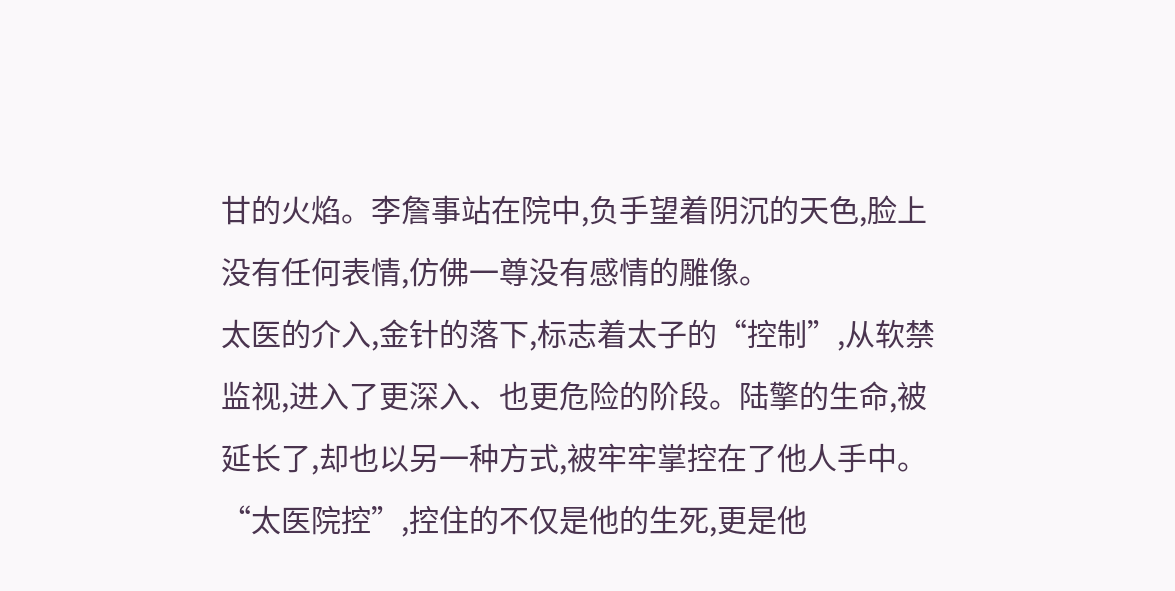甘的火焰。李詹事站在院中,负手望着阴沉的天色,脸上没有任何表情,仿佛一尊没有感情的雕像。
太医的介入,金针的落下,标志着太子的“控制”,从软禁监视,进入了更深入、也更危险的阶段。陆擎的生命,被延长了,却也以另一种方式,被牢牢掌控在了他人手中。“太医院控”,控住的不仅是他的生死,更是他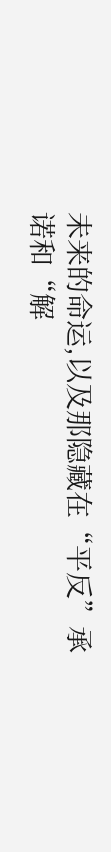未来的命运,以及那隐藏在“平反”承诺和“解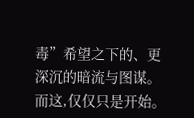毒”希望之下的、更深沉的暗流与图谋。而这,仅仅只是开始。